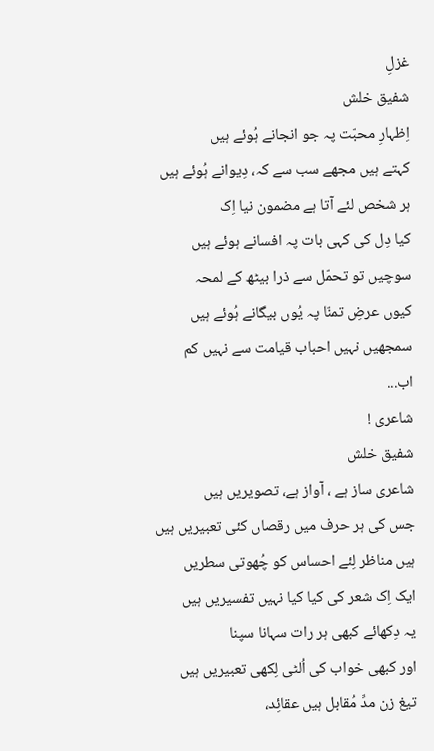غزلِ
شفیق خلش
اِظہارِ محبّت پہ جو انجانے ہُوئے ہیں
کہتے ہیں مجھے سب سے کہ، دِیوانے ہُوئے ہیں
ہر شخص لئے آتا ہے مضمون نیا اِک
کیا دِل کی کہی بات پہ افسانے ہوئے ہیں
سوچیں تو تحمّل سے ذرا بیٹھ کے لمحہ
کیوں عرضِ تمنّا پہ یُوں بیگانے ہُوئے ہیں
سمجھیں نہیں احباب قیامت سے نہیں کم
اب...
شاعری !
شفیق خلش
شاعری ساز ہے ، آواز ہے، تصویریں ہیں
جس کی ہر حرف میں رقصاں کئی تعبیریں ہیں
ہیں مناظر لِئے احساس کو چُھوتی سطریں
ایک اِک شعر کی کیا کیا نہیں تفسیریں ہیں
یہ دِکھائے کبھی ہر رات سہانا سپنا
اور کبھی خواب کی اُلٹی لِکھی تعبیریں ہیں
تیغ زن مدِّ مُقابل ہیں عقائِد،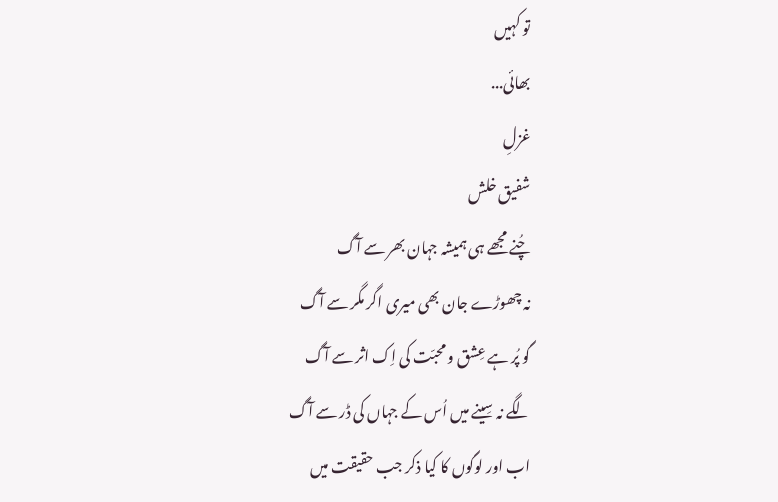تو کہیں
بھائی...
غزلِ
شفیق خلش
چُنے مجھے ہی ہمیشہ جہان بھر سے آگ
نہ چھوڑے جان بھی میری اگر مگر سے آگ
گو پُر ہے عِشق و محبّت کی اِک اثر سے آگ
لگے نہ سِینے میں اُس کے جہاں کی ڈر سے آگ
اب اور لوگوں کا کیا ذکر جب حقیقت میں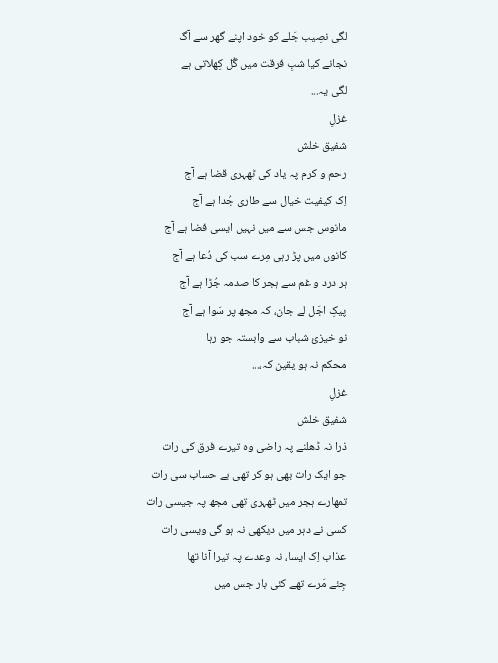لگی نصِیب جَلے کو خود اپنے گھر سے آگ
نجانے کیا شبِ فرقت میں گُل کِھلاتی ہے
لگی یہ...
غزلِ
شفیق خلش
رحم و کرم پہ یاد کی ٹھہری قضا ہے آج
اِک کیفیت خیال سے طاری جُدا ہے آج
مانوس جس سے میں نہیں ایسی فضا ہے آج
کانوں میں پڑ رہی مِرے سب کی دُعا ہے آج
ہر درد و غم سے ہجر کا صدمہ جُڑا ہے آج
پیکِ اجَل لے جان، کہ مجھ پر سَوا ہے آج
نو خیزئ شباب سے وابستہ جو رہا
محکم نہ ہو یقین کہ،...
غزلِ
شفیق خلش
ذرا نہ ڈھلنے پہ راضی وہ تیرے فرق کی رات
جو ایک رات بھی ہو کر تھی بے حساب سی رات
تمھارے ہجر میں ٹھہری تھی مجھ پہ جیسی رات
کسی نے دہر میں دیکھی نہ ہو گی ویسی رات
عذاب اِک ایسا، نہ وعدے پہ تیرا آنا تھا
جِئے مَرے تھے کئی بار جس میں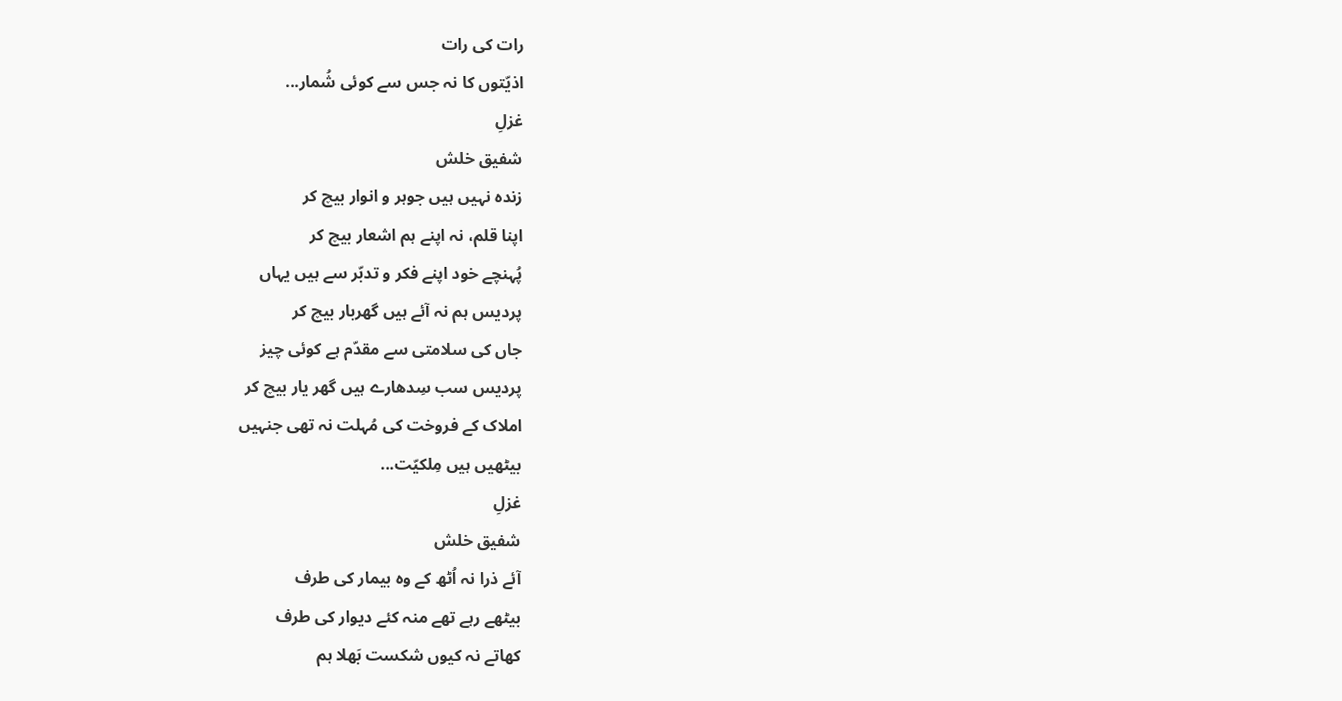رات کی رات
اذیّتوں کا نہ جس سے کوئی شُمار...
غزلِ
شفیق خلش
زندہ نہیں ہیں جوہر و انوار بیچ کر
اپنا قلم، نہ اپنے ہم اشعار بیچ کر
پُہنچے خود اپنے فکر و تدبّر سے ہیں یہاں
پردیس ہم نہ آئے ہیں گھربار بیچ کر
جاں کی سلامتی سے مقدّم ہے کوئی چیز
پردیس سب سِدھارے ہیں گھر یار بیچ کر
املاک کے فروخت کی مُہلت نہ تھی جنہیں
بیٹھیں ہیں مِلکیّت...
غزلِ
شفیق خلش
آئے ذرا نہ اُٹھ کے وہ بیمار کی طرف
بیٹھے رہے تھے منہ کئے دیوار کی طرف
کھاتے نہ کیوں شکست بَھلا ہم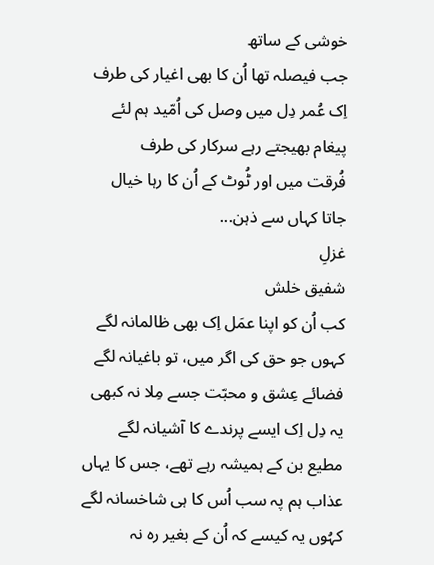خوشی کے ساتھ
جب فیصلہ تھا اُن کا بھی اغیار کی طرف
اِک عُمر دِل میں وصل کی اُمّید ہم لئے
پیغام بھیجتے رہے سرکار کی طرف
فُرقت میں اور ٹُوٹ کے اُن کا رہا خیال
جاتا کہاں سے ذہن...
غزلِ
شفیق خلش
کب اُن کو اپنا عمَل اِک بھی ظالمانہ لگے
کہوں جو حق کی اگر میں، تو باغیانہ لگے
فضائے عِشق و محبّت جسے مِلا نہ کبھی
یہ دِل اِک ایسے پرندے کا آشیانہ لگے
مطیع بن کے ہمیشہ رہے تھے، جس کا یہاں
عذاب ہم پہ سب اُس کا ہی شاخسانہ لگے
کہُوں یہ کیسے کہ اُن کے بغیر رہ نہ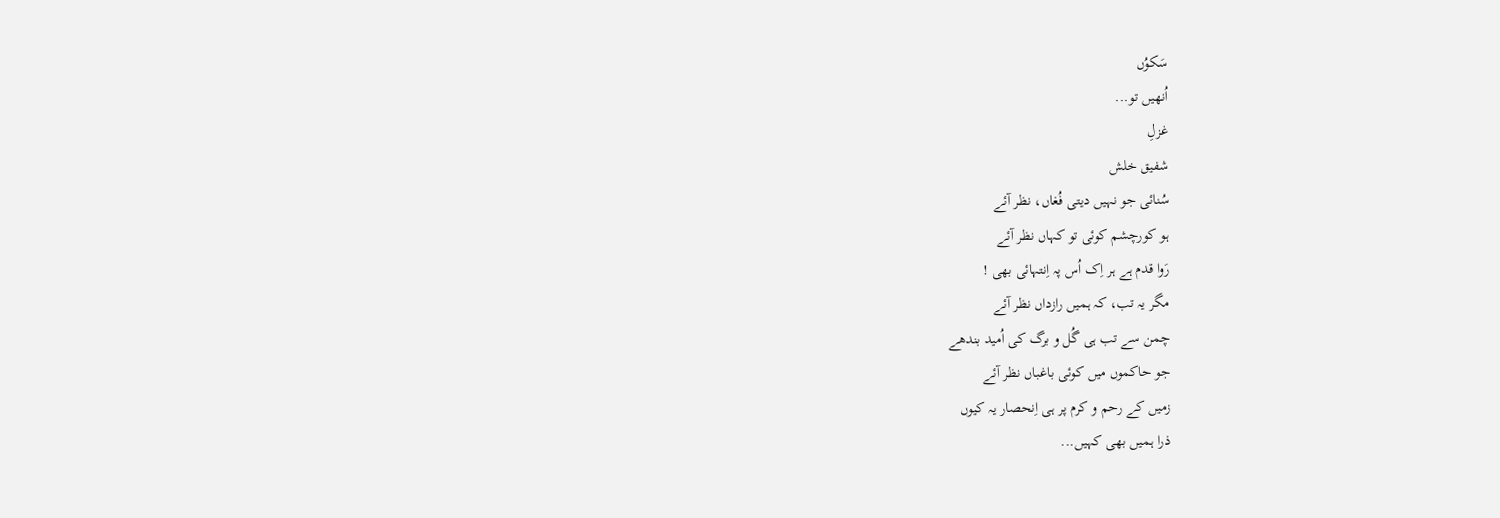سَکوُں
اُنھیں تو...
غزلِ
شفیق خلش
سُنائی جو نہیں دیتی فُغاں، نظر آئے
ہو کورچشم کوئی تو کہاں نظر آئے
رَوا قدم ہے ہر اِک اُس پہ اِنتہائی بھی !
مگر یہ تب، کہ ہمیں رازداں نظر آئے
چمن سے تب ہی گُل و برگ کی اُمید بندھے
جو حاکموں میں کوئی باغباں نظر آئے
زمیں کے رحم و کرم پر ہی اِنحصار یہ کیوں
ذرا ہمیں بھی کہیں...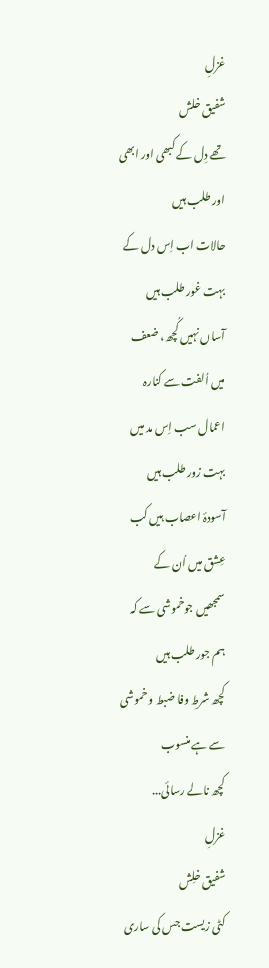غزلِ
شفیق خلش
تھے دِل کے کبھی اور ابھی اور طلب ہیں
حالات اب اِس دل کے بہت غور طلب ہیں
آساں نہیں کُچھ، ضعف میں اُلفت سے کنارہ
اعمال سب اِس مد میں بہت زور طلب ہیں
آسودۂ اعصاب ہیں کب عِشق میں اُن کے
سمجھیں جوخموشی سے کہ ہم جور طلب ہیں
کچھ شرطِ وفا ضبط و خموشی سے ہے منسوب
کچھ نالے رسائی...
غزلِ
شفیق خلِش
کٹی زیست جس کی ساری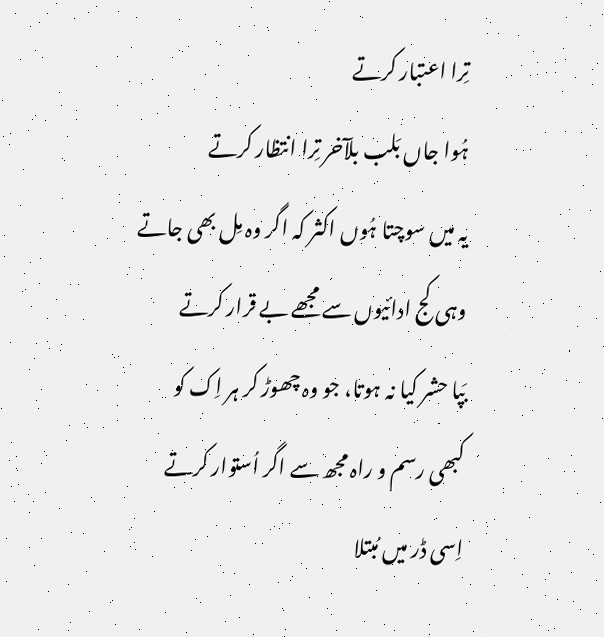تِرا اعتبار کرتے
ہُوا جاں بَلب بلآخر تِرا انتظار کرتے
یہ میں سوچتا ہُوں اکثر کہ اگر وہ مِل بھی جاتے
وہی کج ادائیوں سے مجھے بے قرار کرتے
بَپا حشر کیا نہ ہوتا، جو وہ چھوڑ کر ہر اِک کو
کبھی رسم و راہ مجھ سے اگر اُستوار کرتے
اِسی ڈر میں مُبتلا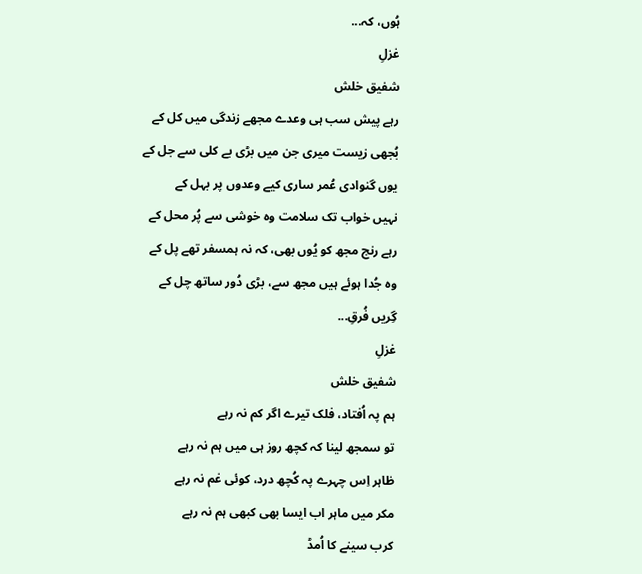ہُوں، کہ...
غزلِ
شفیق خلش
رہے پیش سب ہی وعدے مجھے زندگی میں کل کے
بُجھی زیست میری جن میں بڑی بے کلی سے جل کے
یوں گنوادی عُمر ساری کیے وعدوں پر بہل کے
نہیں خواب تک سلامت وہ خوشی سے پُر محل کے
رہے رنج مجھ کو یُوں بھی، کہ نہ ہمسفر تھے پل کے
وہ جُدا ہوئے ہیں مجھ سے، بڑی دُور ساتھ چل کے
گِریں فُرقِ...
غزلِ
شفیق خلش
ہم پہ اُفتاد، فلک تیرے اگر کم نہ رہے
تو سمجھ لینا کہ کچھ روز ہی میں ہم نہ رہے
ظاہر اِس چہرے پہ کُچھ درد، کوئی غم نہ رہے
مکر میں ماہر اب ایسا بھی کبھی ہم نہ رہے
کرب سینے کا اُمڈ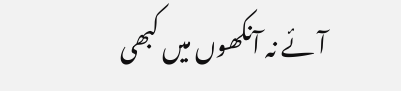آئے نہ آنکھوں میں کبھی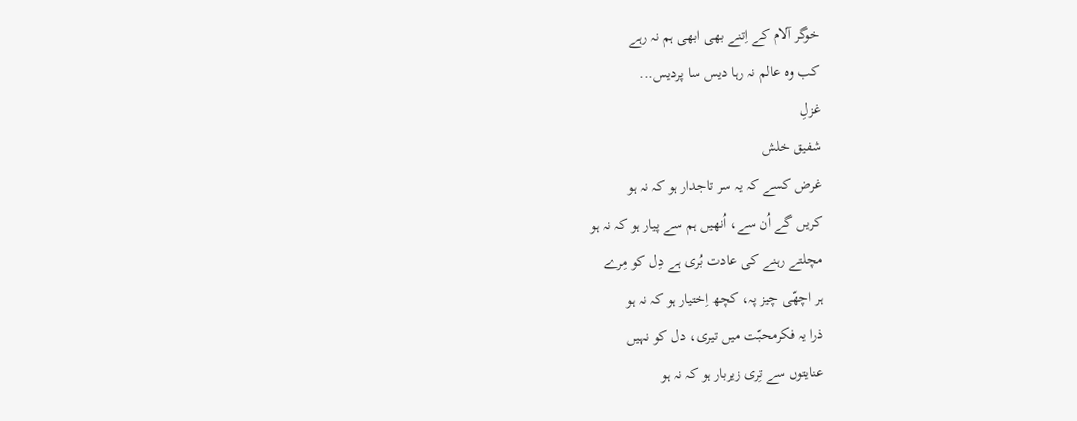خوگر آلام کے اِتنے بھی ابھی ہم نہ رہے
کب وہ عالم نہ رہا دیس سا پردیس...
غزلِ
شفیق خلش
غرض کسے کہ یہ سر تاجدار ہو کہ نہ ہو
کریں گے اُن سے، اُنھیں ہم سے پیار ہو کہ نہ ہو
مچلتے رہنے کی عادت بُری ہے دِل کو مِرے
ہر اچھّی چیز پہ، کچھ اِختیار ہو کہ نہ ہو
ذرا یہ فکرمحبّت میں تیری، دل کو نہیں
عنایتوں سے تِری زیربار ہو کہ نہ ہو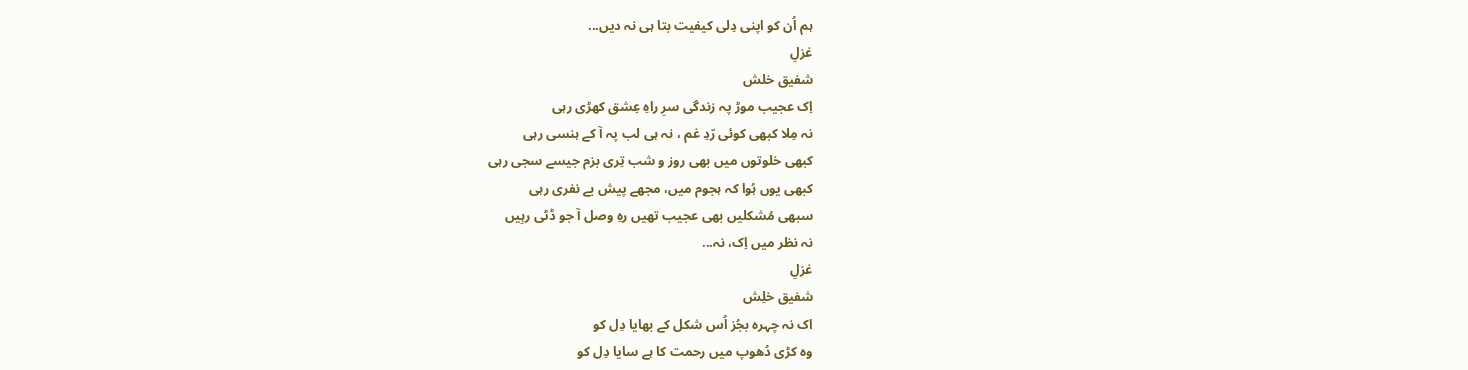ہم اُن کو اپنی دِلی کیفیت بتا ہی نہ دیں...
غزلِ
شفیق خلش
اِک عجیب موڑ پہ زندگی سرِ راہِ عِشق کھڑی رہی
نہ مِلا کبھی کوئی رّدِ غم ، نہ ہی لب پہ آ کے ہنسی رہی
کبھی خلوتوں میں بھی روز و شب تِری بزم جیسے سجی رہی
کبھی یوں ہُوا کہ ہجوم میں، مجھے پیش بے نفری رہی
سبھی مُشکلیں بھی عجیب تھیں رہِ وصل آ جو ڈٹی رہِیں
نہ نظر میں اِک، نہ...
غزلِ
شفیق خلِش
اک نہ چہرہ بجُز اُس شکل کے بھایا دِل کو
وہ کڑی دُھوپ میں رحمت کا ہے سایا دِل کو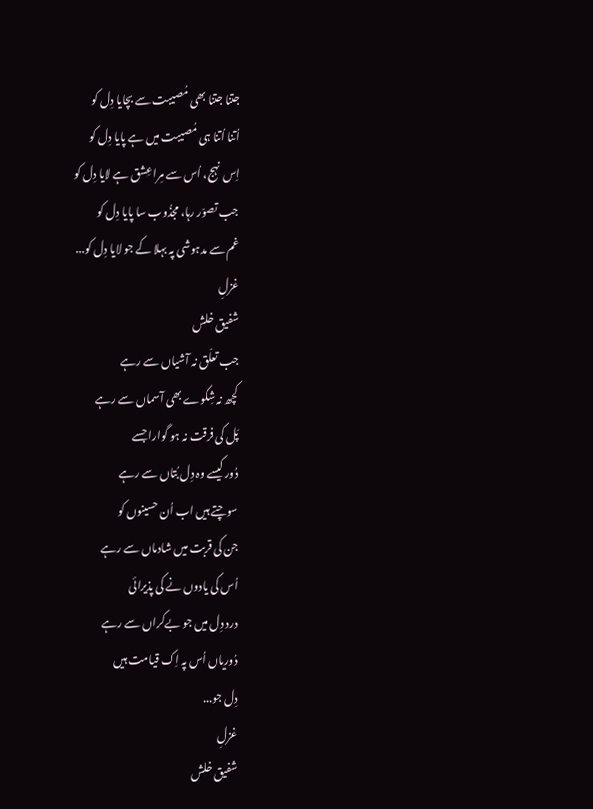جتنا جتنا بھی مُصیبت سے بچایا دِل کو
اُتنا اُتنا ہی مُصیبت میں ہے پایا دِل کو
اِس نہج، اُس سے مِرا عِشق ہے لایا دِل کو
جب تصوّر رہا، مجذُوب سا پایا دِل کو
غم سے مدہوشی پہ بہلا کے جو لایا دِل کو...
غزلِ
شفیق خلش
جب تعلّق نہ آشیاں سے رہے
کچھ نہ شِکوے بھی آسماں سے رہے
پَل کی فرقت نہ ہو گوارا جسے
دُور کیسے وہ دِل بُتاں سے رہے
سوچتے ہیں اب اُن حسینوں کو
جن کی قربت میں شادماں سے رہے
اُس کی یادوں نے کی پذیرائی
درد دِل میں جو بےکراں سے رہے
دُوریاں اُس پہ اِک قیامت ہیں
دِل جو...
غزلِ
شفیق خلش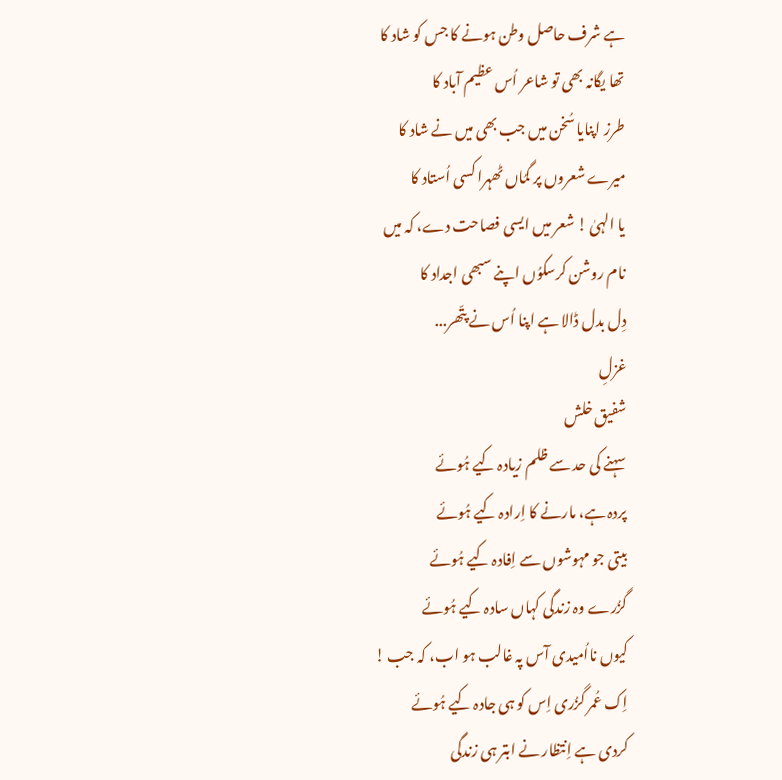ہے شرف حاصل وطن ہونے کا جس کو شاد کا
تھا یگانہ بھی تو شاعر اُس عظیم آباد کا
طرز اپنایا سُخن میں جب بھی میں نے شاد کا
میرے شعروں پر گمُاں ٹھہرا کسی اُستاد کا
یا الہیٰ ! شعر میں ایسی فصاحت دے، کہ میں
نام روشن کرسکوُں اپنے سبھی اجداد کا
دِل بدل ڈالا ہے اپنا اُس نے پتّھر...
غزلِ
شفیق خلش
سہنے کی حد سے ظلم زیادہ کیے ہُوئے
پردہ ہے، مارنے کا اِرادہ کیے ہُوئے
بیتی جو مہوشوں سے اِفادہ کیے ہُوئے
گزُرے وہ زندگی کہاں سادہ کیے ہُوئے
کیوں نااُمیدی آس پہ غالب ہو اب، کہ جب !
اِک عُمر گزُری اِس کو ہی جادہ کیے ہُوئے
کردی ہے اِنتظار نے ابتر ہی زندگی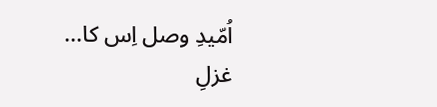اُمّیدِ وصل اِس کا...
غزلِ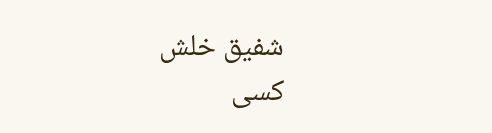شفیق خلش
کسی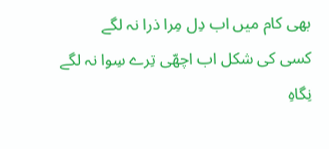بھی کام میں اب دِل مِرا ذرا نہ لگے
کسی کی شکل اب اچھّی تِرے سِوا نہ لگے
نِگاہِ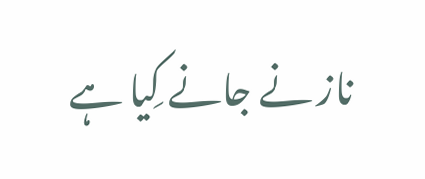ناز نے جانے کِیا ہے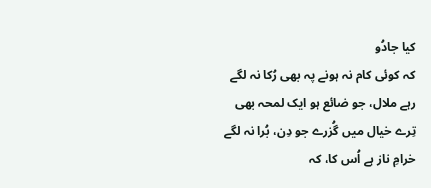کیا جادُو
کہ کوئی کام نہ ہونے پہ بھی رُکا نہ لگے
رہے ملال، جو ضائع ہو ایک لمحہ بھی
تِرے خیال میں گُزرے جو دِن، بُرا نہ لگے
خرامِ ناز ہے اُس کا، کہ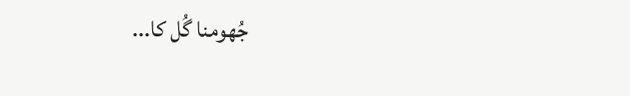جُھومنا گُل کا...